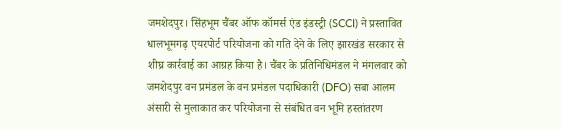जमशेदपुर। सिंहभूम चैंबर ऑफ कॉमर्स एंड इंडस्ट्री (SCCI) ने प्रस्तावित धालभूमगढ़ एयरपोर्ट परियोजना को गति देने के लिए झारखंड सरकार से शीघ्र कार्रवाई का आग्रह किया है। चैंबर के प्रतिनिधिमंडल ने मंगलवार को जमशेदपुर वन प्रमंडल के वन प्रमंडल पदाधिकारी (DFO) सबा आलम अंसारी से मुलाकात कर परियोजना से संबंधित वन भूमि हस्तांतरण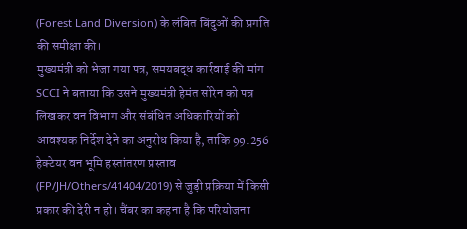(Forest Land Diversion) के लंबित बिंदुओं की प्रगति की समीक्षा की।
मुख्यमंत्री को भेजा गया पत्र, समयबद्ध कार्रवाई की मांग
SCCI ने बताया कि उसने मुख्यमंत्री हेमंत सोरेन को पत्र लिखकर वन विभाग और संबंधित अधिकारियों को आवश्यक निर्देश देने का अनुरोध किया है, ताकि 99.256 हेक्टेयर वन भूमि हस्तांतरण प्रस्ताव (FP/JH/Others/41404/2019) से जुड़ी प्रक्रिया में किसी प्रकार की देरी न हो। चैंबर का कहना है कि परियोजना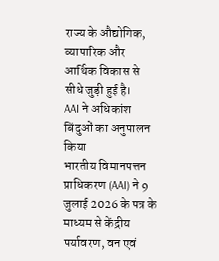राज्य के औद्योगिक, व्यापारिक और आर्थिक विकास से सीधे जुड़ी हुई है।
AAI ने अधिकांश बिंदुओं का अनुपालन किया
भारतीय विमानपत्तन प्राधिकरण (AAI) ने 9 जुलाई 2026 के पत्र के माध्यम से केंद्रीय पर्यावरण, वन एवं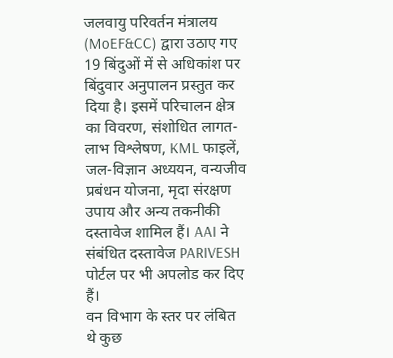जलवायु परिवर्तन मंत्रालय (MoEF&CC) द्वारा उठाए गए 19 बिंदुओं में से अधिकांश पर बिंदुवार अनुपालन प्रस्तुत कर दिया है। इसमें परिचालन क्षेत्र का विवरण, संशोधित लागत-लाभ विश्लेषण, KML फाइलें, जल-विज्ञान अध्ययन, वन्यजीव प्रबंधन योजना, मृदा संरक्षण उपाय और अन्य तकनीकी दस्तावेज शामिल हैं। AAI ने संबंधित दस्तावेज PARIVESH पोर्टल पर भी अपलोड कर दिए हैं।
वन विभाग के स्तर पर लंबित थे कुछ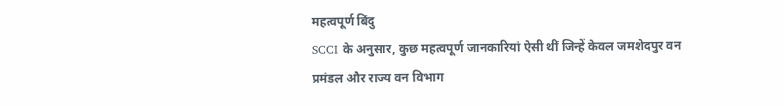महत्वपूर्ण बिंदु
SCCI के अनुसार, कुछ महत्वपूर्ण जानकारियां ऐसी थीं जिन्हें केवल जमशेदपुर वन प्रमंडल और राज्य वन विभाग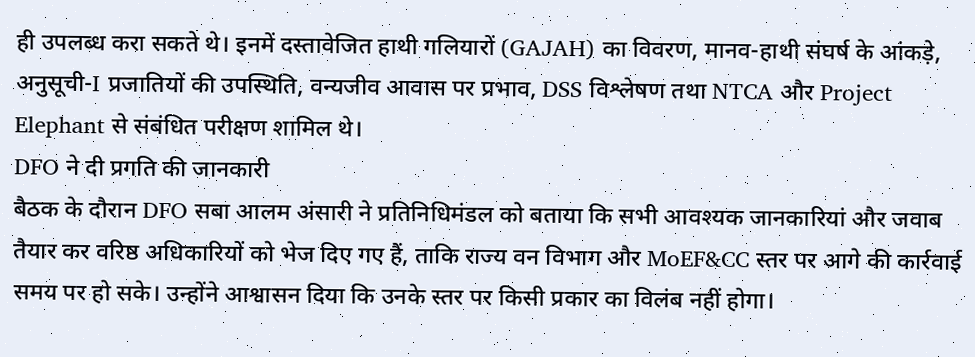ही उपलब्ध करा सकते थे। इनमें दस्तावेजित हाथी गलियारों (GAJAH) का विवरण, मानव-हाथी संघर्ष के आंकड़े, अनुसूची-I प्रजातियों की उपस्थिति, वन्यजीव आवास पर प्रभाव, DSS विश्लेषण तथा NTCA और Project Elephant से संबंधित परीक्षण शामिल थे।
DFO ने दी प्रगति की जानकारी
बैठक के दौरान DFO सबा आलम अंसारी ने प्रतिनिधिमंडल को बताया कि सभी आवश्यक जानकारियां और जवाब तैयार कर वरिष्ठ अधिकारियों को भेज दिए गए हैं, ताकि राज्य वन विभाग और MoEF&CC स्तर पर आगे की कार्रवाई समय पर हो सके। उन्होंने आश्वासन दिया कि उनके स्तर पर किसी प्रकार का विलंब नहीं होगा।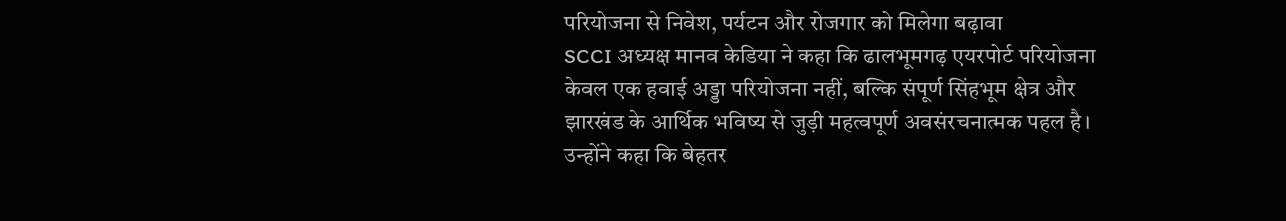परियोजना से निवेश, पर्यटन और रोजगार को मिलेगा बढ़ावा
SCCI अध्यक्ष मानव केडिया ने कहा कि ढालभूमगढ़ एयरपोर्ट परियोजना केवल एक हवाई अड्डा परियोजना नहीं, बल्कि संपूर्ण सिंहभूम क्षेत्र और झारखंड के आर्थिक भविष्य से जुड़ी महत्वपूर्ण अवसंरचनात्मक पहल है। उन्होंने कहा कि बेहतर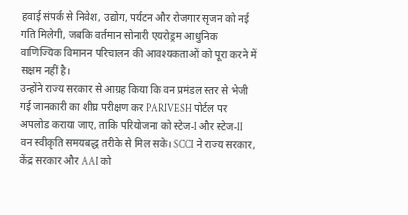हवाई संपर्क से निवेश, उद्योग, पर्यटन और रोजगार सृजन को नई गति मिलेगी, जबकि वर्तमान सोनारी एयरोड्रम आधुनिक वाणिज्यिक विमानन परिचालन की आवश्यकताओं को पूरा करने में सक्षम नहीं है।
उन्होंने राज्य सरकार से आग्रह किया कि वन प्रमंडल स्तर से भेजी गई जानकारी का शीघ्र परीक्षण कर PARIVESH पोर्टल पर अपलोड कराया जाए, ताकि परियोजना को स्टेज-I और स्टेज-II वन स्वीकृति समयबद्ध तरीके से मिल सके। SCCI ने राज्य सरकार, केंद्र सरकार और AAI को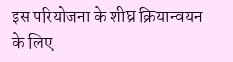इस परियोजना के शीघ्र क्रियान्वयन के लिए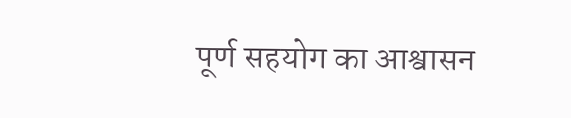पूर्ण सहयोग का आश्वासन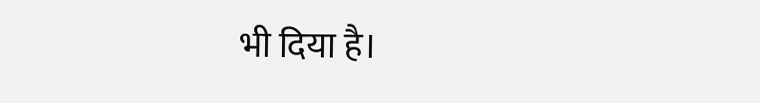भी दिया है।